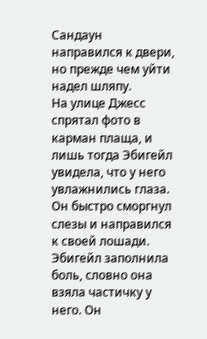Сандаун направился к двери, но прежде чем уйти надел шляпу.
На улице Джесс спрятал фото в карман плаща, и лишь тогда Эбигейл увидела, что у него увлажнились глаза.
Он быстро сморгнул слезы и направился к своей лошади.
Эбигейл заполнила боль, словно она взяла частичку у него. Он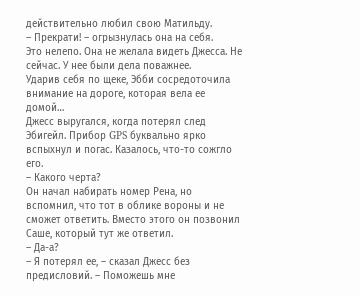действительно любил свою Матильду.
– Прекрати! – огрызнулась она на себя.
Это нелепо. Она не желала видеть Джесса. Не сейчас. У нее были дела поважнее.
Ударив себя по щеке, Эбби сосредоточила внимание на дороге, которая вела ее домой…
Джесс выругался, когда потерял след Эбигейл. Прибор GPS буквально ярко вспыхнул и погас. Казалось, что-то сожгло его.
– Какого черта?
Он начал набирать номер Рена, но вспомнил, что тот в облике вороны и не сможет ответить. Вместо этого он позвонил Саше, который тут же ответил.
– Да-а?
– Я потерял ее, – сказал Джесс без предисловий. – Поможешь мне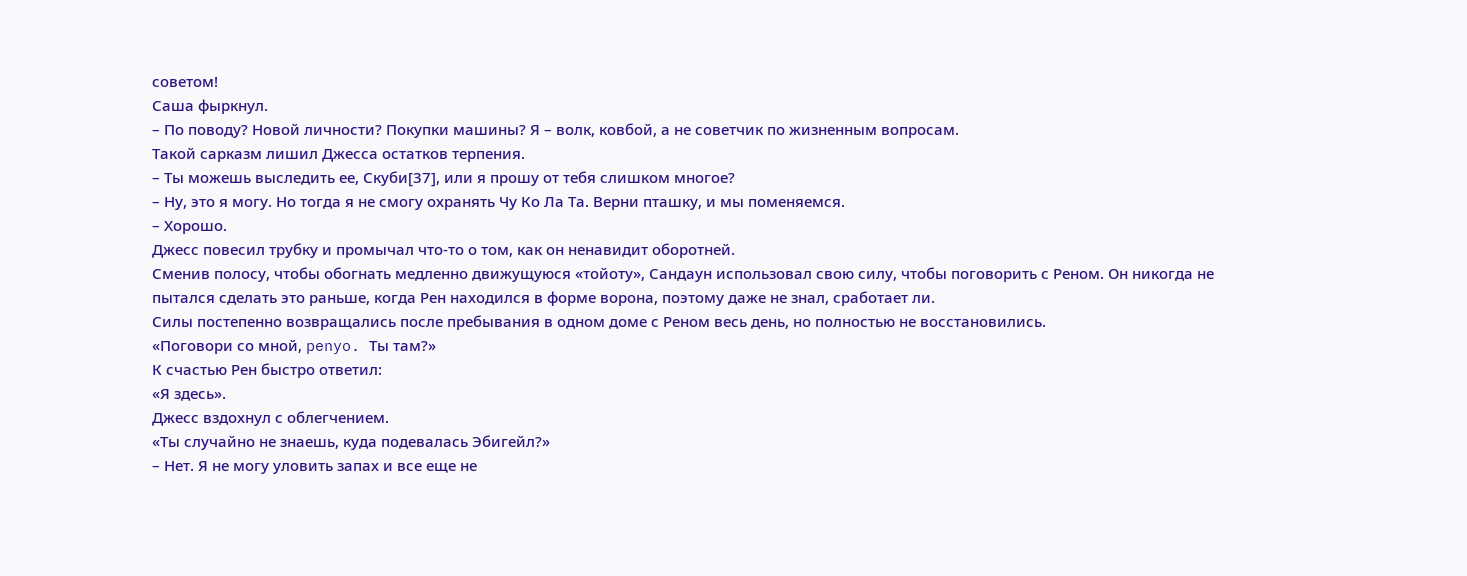советом!
Саша фыркнул.
– По поводу? Новой личности? Покупки машины? Я – волк, ковбой, а не советчик по жизненным вопросам.
Такой сарказм лишил Джесса остатков терпения.
– Ты можешь выследить ее, Скуби[37], или я прошу от тебя слишком многое?
– Ну, это я могу. Но тогда я не смогу охранять Чу Ко Ла Та. Верни пташку, и мы поменяемся.
– Хорошо.
Джесс повесил трубку и промычал что-то о том, как он ненавидит оборотней.
Сменив полосу, чтобы обогнать медленно движущуюся «тойоту», Сандаун использовал свою силу, чтобы поговорить с Реном. Он никогда не пытался сделать это раньше, когда Рен находился в форме ворона, поэтому даже не знал, сработает ли.
Силы постепенно возвращались после пребывания в одном доме с Реном весь день, но полностью не восстановились.
«Поговори со мной, penyo. Ты там?»
К счастью Рен быстро ответил:
«Я здесь».
Джесс вздохнул с облегчением.
«Ты случайно не знаешь, куда подевалась Эбигейл?»
– Нет. Я не могу уловить запах и все еще не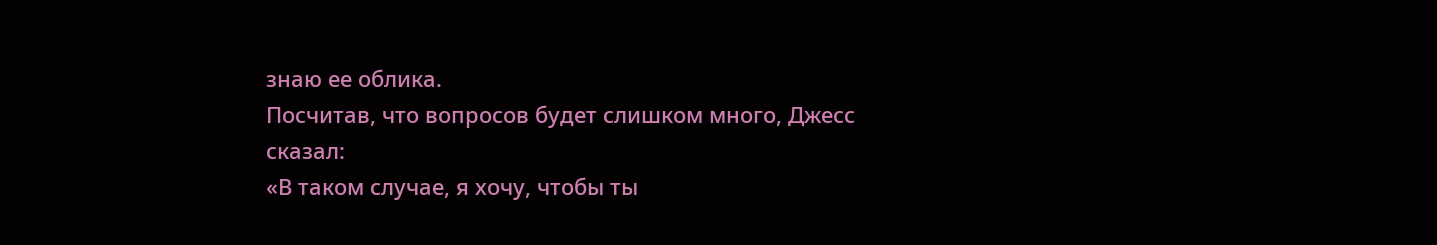знаю ее облика.
Посчитав, что вопросов будет слишком много, Джесс сказал:
«В таком случае, я хочу, чтобы ты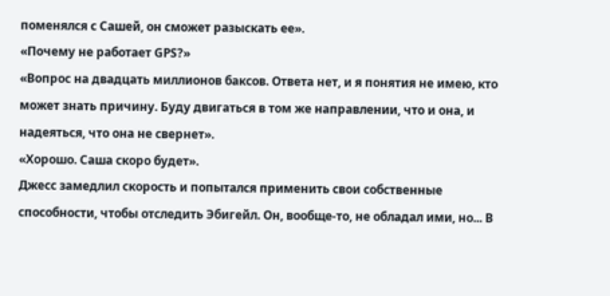поменялся с Сашей, он сможет разыскать ее».
«Почему не работает GPS?»
«Вопрос на двадцать миллионов баксов. Ответа нет, и я понятия не имею, кто может знать причину. Буду двигаться в том же направлении, что и она, и надеяться, что она не свернет».
«Хорошо. Саша скоро будет».
Джесс замедлил скорость и попытался применить свои собственные способности, чтобы отследить Эбигейл. Он, вообще-то, не обладал ими, но... В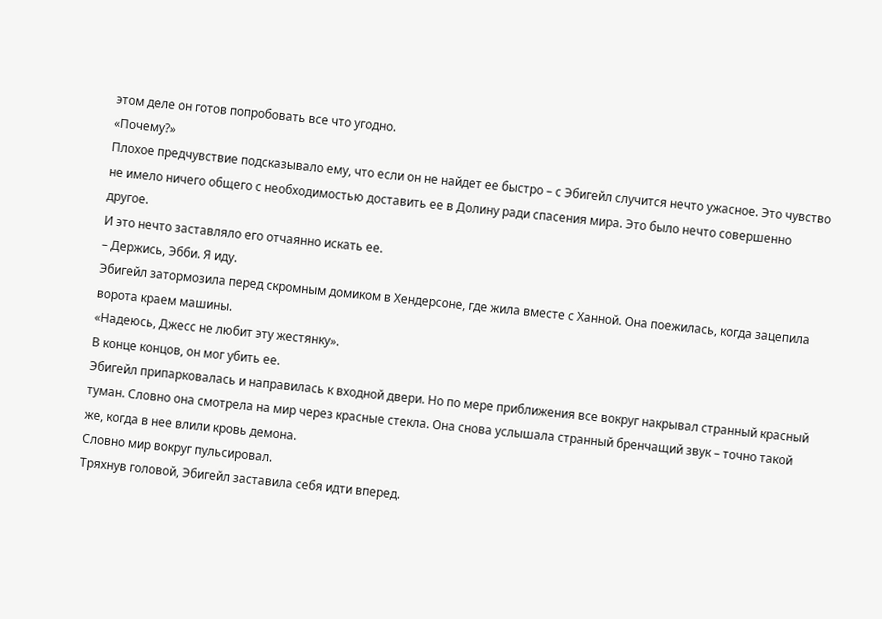этом деле он готов попробовать все что угодно.
«Почему?»
Плохое предчувствие подсказывало ему, что если он не найдет ее быстро – с Эбигейл случится нечто ужасное. Это чувство не имело ничего общего с необходимостью доставить ее в Долину ради спасения мира. Это было нечто совершенно другое.
И это нечто заставляло его отчаянно искать ее.
– Держись, Эбби. Я иду.
Эбигейл затормозила перед скромным домиком в Хендерсоне, где жила вместе с Ханной. Она поежилась, когда зацепила ворота краем машины.
«Надеюсь, Джесс не любит эту жестянку».
В конце концов, он мог убить ее.
Эбигейл припарковалась и направилась к входной двери. Но по мере приближения все вокруг накрывал странный красный туман. Словно она смотрела на мир через красные стекла. Она снова услышала странный бренчащий звук – точно такой же, когда в нее влили кровь демона.
Словно мир вокруг пульсировал.
Тряхнув головой, Эбигейл заставила себя идти вперед.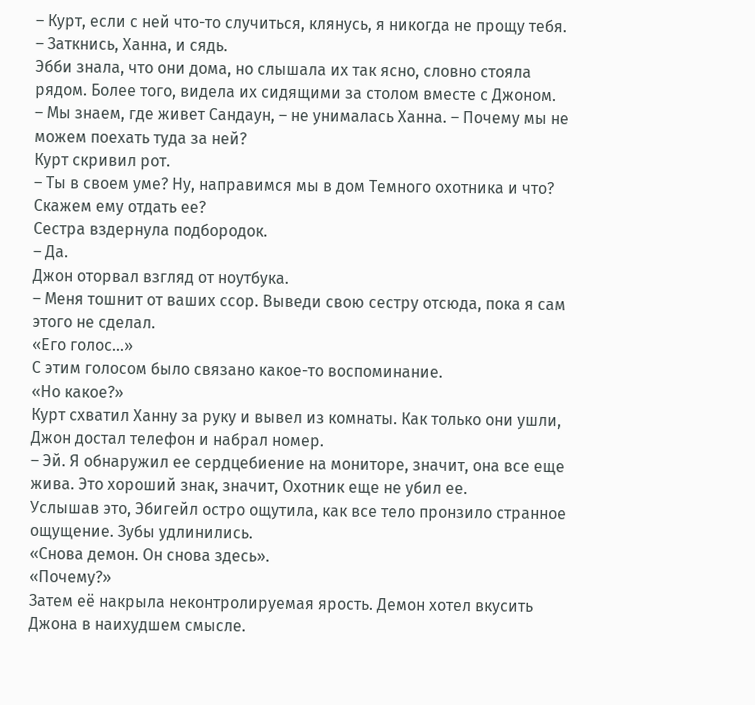– Курт, если с ней что-то случиться, клянусь, я никогда не прощу тебя.
– Заткнись, Ханна, и сядь.
Эбби знала, что они дома, но слышала их так ясно, словно стояла рядом. Более того, видела их сидящими за столом вместе с Джоном.
– Мы знаем, где живет Сандаун, – не унималась Ханна. – Почему мы не можем поехать туда за ней?
Курт скривил рот.
– Ты в своем уме? Ну, направимся мы в дом Темного охотника и что? Скажем ему отдать ее?
Сестра вздернула подбородок.
– Да.
Джон оторвал взгляд от ноутбука.
– Меня тошнит от ваших ссор. Выведи свою сестру отсюда, пока я сам этого не сделал.
«Его голос…»
С этим голосом было связано какое-то воспоминание.
«Но какое?»
Курт схватил Ханну за руку и вывел из комнаты. Как только они ушли, Джон достал телефон и набрал номер.
– Эй. Я обнаружил ее сердцебиение на мониторе, значит, она все еще жива. Это хороший знак, значит, Охотник еще не убил ее.
Услышав это, Эбигейл остро ощутила, как все тело пронзило странное ощущение. Зубы удлинились.
«Снова демон. Он снова здесь».
«Почему?»
Затем её накрыла неконтролируемая ярость. Демон хотел вкусить Джона в наихудшем смысле.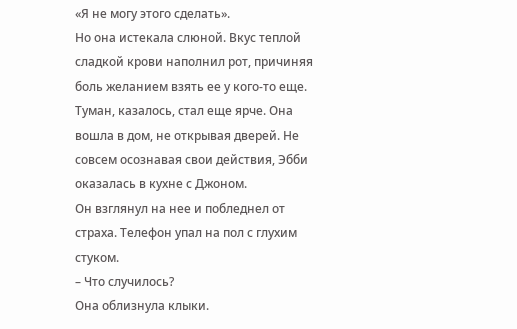«Я не могу этого сделать».
Но она истекала слюной. Вкус теплой сладкой крови наполнил рот, причиняя боль желанием взять ее у кого-то еще. Туман, казалось, стал еще ярче. Она вошла в дом, не открывая дверей. Не совсем осознавая свои действия, Эбби оказалась в кухне с Джоном.
Он взглянул на нее и побледнел от страха. Телефон упал на пол с глухим стуком.
– Что случилось?
Она облизнула клыки.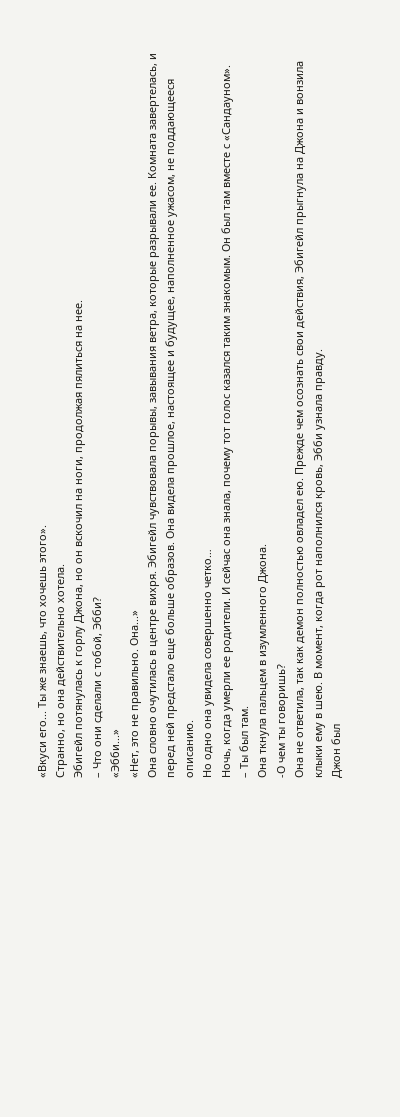«Вкуси его... Ты же знаешь, что хочешь этого».
Странно, но она действительно хотела.
Эбигейл потянулась к горлу Джона, но он вскочил на ноги, продолжая пялиться на нее.
– Что они сделали с тобой, Эбби?
«Эбби...»
«Нет, это не правильно. Она...»
Она словно очутилась в центре вихря. Эбигейл чувствовала порывы, завывания ветра, которые разрывали ее. Комната завертелась, и перед ней предстало еще больше образов. Она видела прошлое, настоящее и будущее, наполненное ужасом, не поддающееся описанию.
Но одно она увидела совершенно четко…
Ночь, когда умерли ее родители. И сейчас она знала, почему тот голос казался таким знакомым. Он был там вместе с «Сандауном».
– Ты был там.
Она ткнула пальцем в изумленного Джона.
-О чем ты говоришь?
Она не ответила, так как демон полностью овладел ею. Прежде чем осознать свои действия, Эбигейл прыгнула на Джона и вонзила клыки ему в шею. В момент, когда рот наполнился кровь, Эбби узнала правду.
Джон был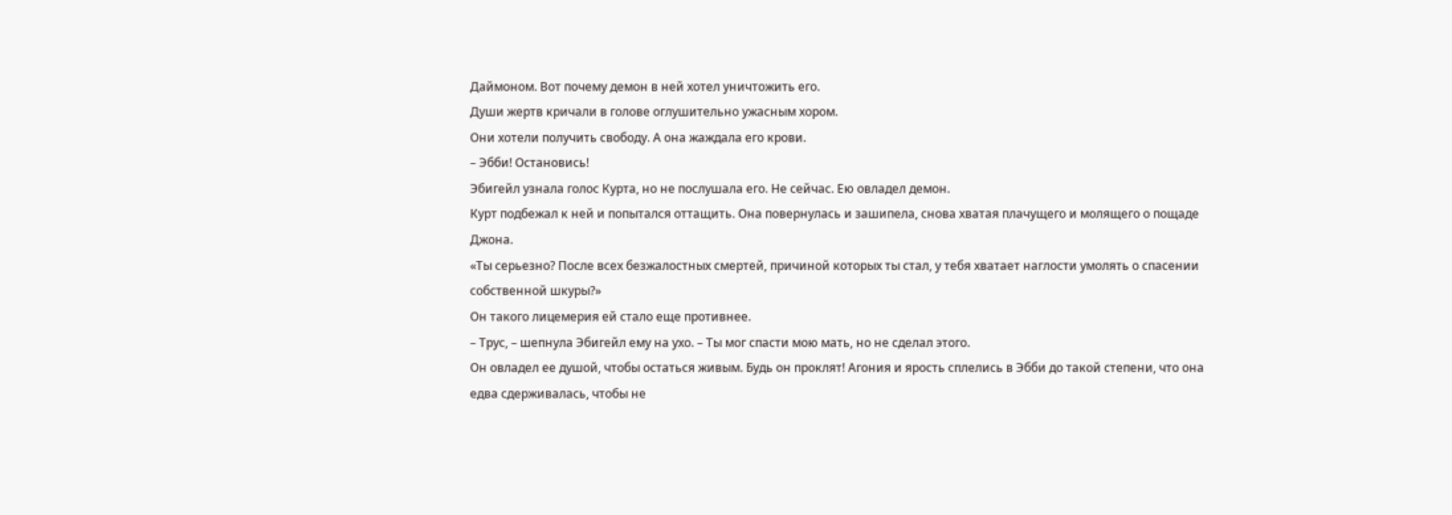Даймоном. Вот почему демон в ней хотел уничтожить его.
Души жертв кричали в голове оглушительно ужасным хором.
Они хотели получить свободу. А она жаждала его крови.
– Эбби! Остановись!
Эбигейл узнала голос Курта, но не послушала его. Не сейчас. Ею овладел демон.
Курт подбежал к ней и попытался оттащить. Она повернулась и зашипела, снова хватая плачущего и молящего о пощаде Джона.
«Ты серьезно? После всех безжалостных смертей, причиной которых ты стал, у тебя хватает наглости умолять о спасении собственной шкуры?»
Он такого лицемерия ей стало еще противнее.
– Трус, – шепнула Эбигейл ему на ухо. – Ты мог спасти мою мать, но не сделал этого.
Он овладел ее душой, чтобы остаться живым. Будь он проклят! Агония и ярость сплелись в Эбби до такой степени, что она едва сдерживалась, чтобы не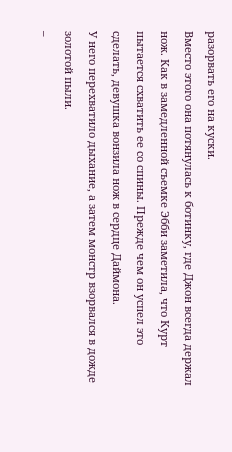разорвать его на куски.
Вместо этого она потянулась к ботинку, где Джон всегда держал нож. Как в замедленной съемке Эбби заметила, что Курт пытается схватить ее со спины. Прежде чем он успел это сделать, девушка вонзила нож в сердце Даймона.
У него перехватило дыхание, а затем монстр взорвался в дожде золотой пыли.
–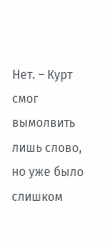Нет. – Курт смог вымолвить лишь слово, но уже было слишком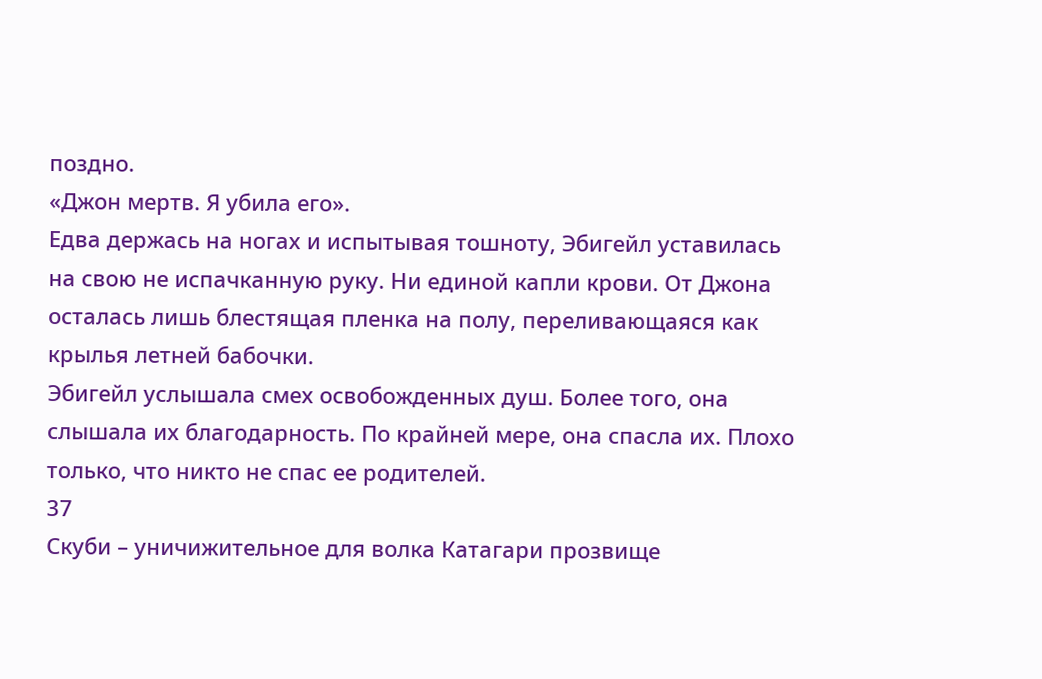поздно.
«Джон мертв. Я убила его».
Едва держась на ногах и испытывая тошноту, Эбигейл уставилась на свою не испачканную руку. Ни единой капли крови. От Джона осталась лишь блестящая пленка на полу, переливающаяся как крылья летней бабочки.
Эбигейл услышала смех освобожденных душ. Более того, она слышала их благодарность. По крайней мере, она спасла их. Плохо только, что никто не спас ее родителей.
37
Скуби – уничижительное для волка Катагари прозвище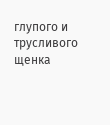глупого и трусливого щенка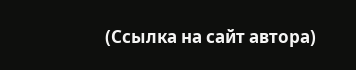(Ссылка на сайт автора)